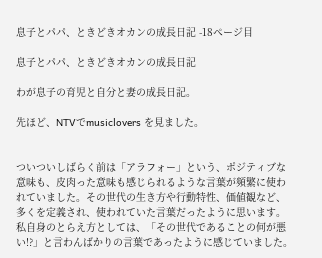息子とパパ、ときどきオカンの成長日記 -18ページ目

息子とパパ、ときどきオカンの成長日記

わが息子の育児と自分と妻の成長日記。

先ほど、NTVでmusiclovers を見ました。


ついついしばらく前は「アラフォー」という、ポジティブな意味も、皮肉った意味も感じられるような言葉が頻繁に使われていました。その世代の生き方や行動特性、価値観など、多くを定義され、使われていた言葉だったように思います。私自身のとらえ方としては、「その世代であることの何が悪い!?」と言わんばかりの言葉であったように感じていました。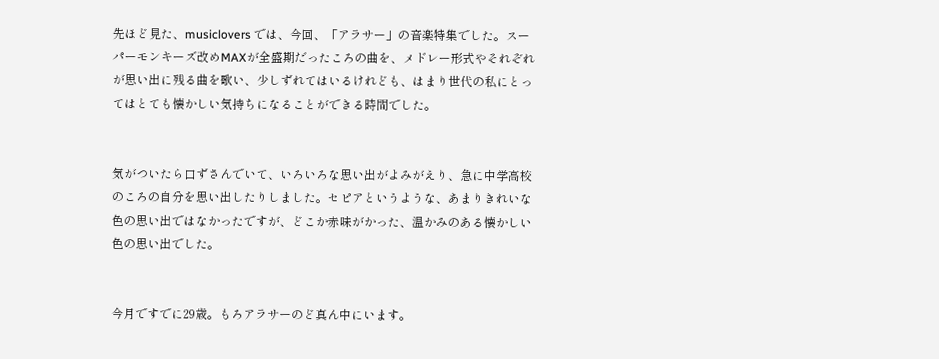先ほど見た、musiclovers では、今回、「アラサー」の音楽特集でした。スーパーモンキーズ改めMAXが全盛期だったころの曲を、メドレー形式やそれぞれが思い出に残る曲を歌い、少しずれてはいるけれども、はまり世代の私にとってはとても懐かしい気持ちになることができる時間でした。


気がついたら口ずさんでいて、いろいろな思い出がよみがえり、急に中学高校のころの自分を思い出したりしました。セピアというような、あまりきれいな色の思い出ではなかったですが、どこか赤味がかった、温かみのある懐かしい色の思い出でした。


今月ですでに29歳。もろアラサーのど真ん中にいます。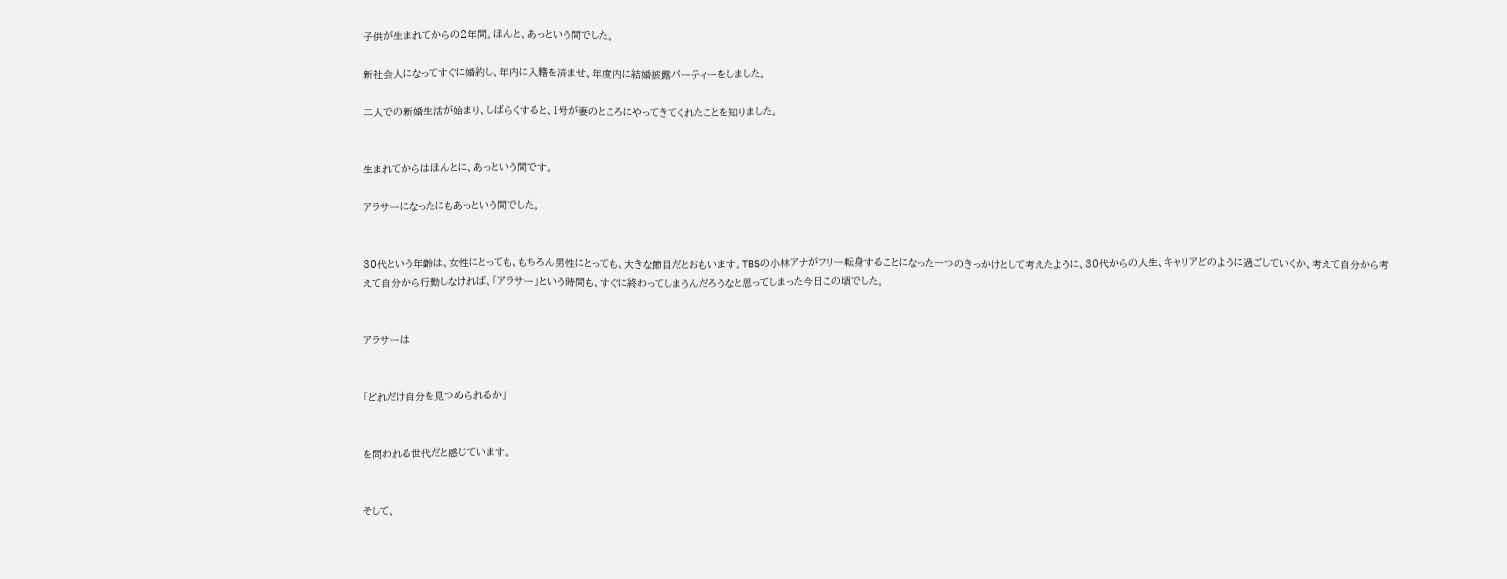子供が生まれてからの2年間。ほんと、あっという間でした。

新社会人になってすぐに婚約し、年内に入籍を済ませ、年度内に結婚披露パーティーをしました。

二人での新婚生活が始まり、しばらくすると、1号が妻のところにやってきてくれたことを知りました。


生まれてからはほんとに、あっという間です。

アラサーになったにもあっという間でした。


30代という年齢は、女性にとっても、もちろん男性にとっても、大きな節目だとおもいます。TBSの小林アナがフリー転身することになった一つのきっかけとして考えたように、30代からの人生、キャリアどのように過ごしていくか、考えて自分から考えて自分から行動しなければ、「アラサー」という時間も、すぐに終わってしまうんだろうなと思ってしまった今日この頃でした。


アラサーは


「どれだけ自分を見つめられるか」


を問われる世代だと感じています。


そして、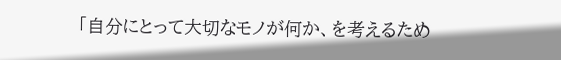「自分にとって大切なモノが何か、を考えるため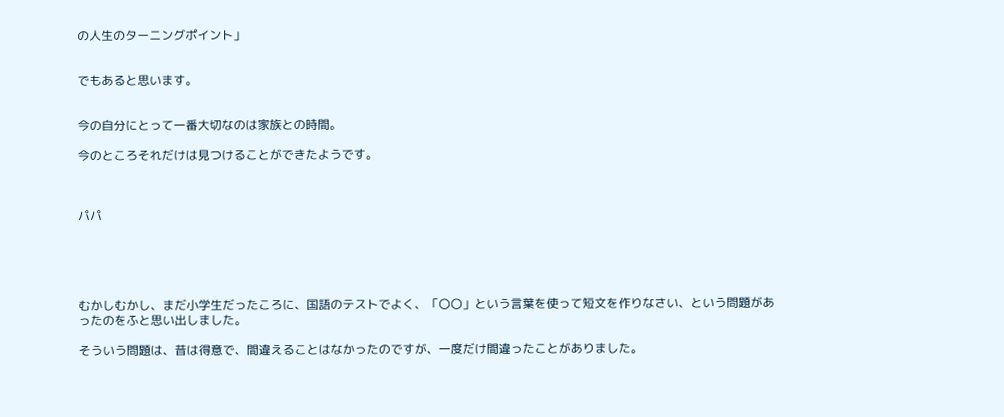の人生のターニングポイント」


でもあると思います。


今の自分にとって一番大切なのは家族との時間。

今のところそれだけは見つけることができたようです。



パパ





むかしむかし、まだ小学生だったころに、国語のテストでよく、「〇〇」という言葉を使って短文を作りなさい、という問題があったのをふと思い出しました。

そういう問題は、昔は得意で、間違えることはなかったのですが、一度だけ間違ったことがありました。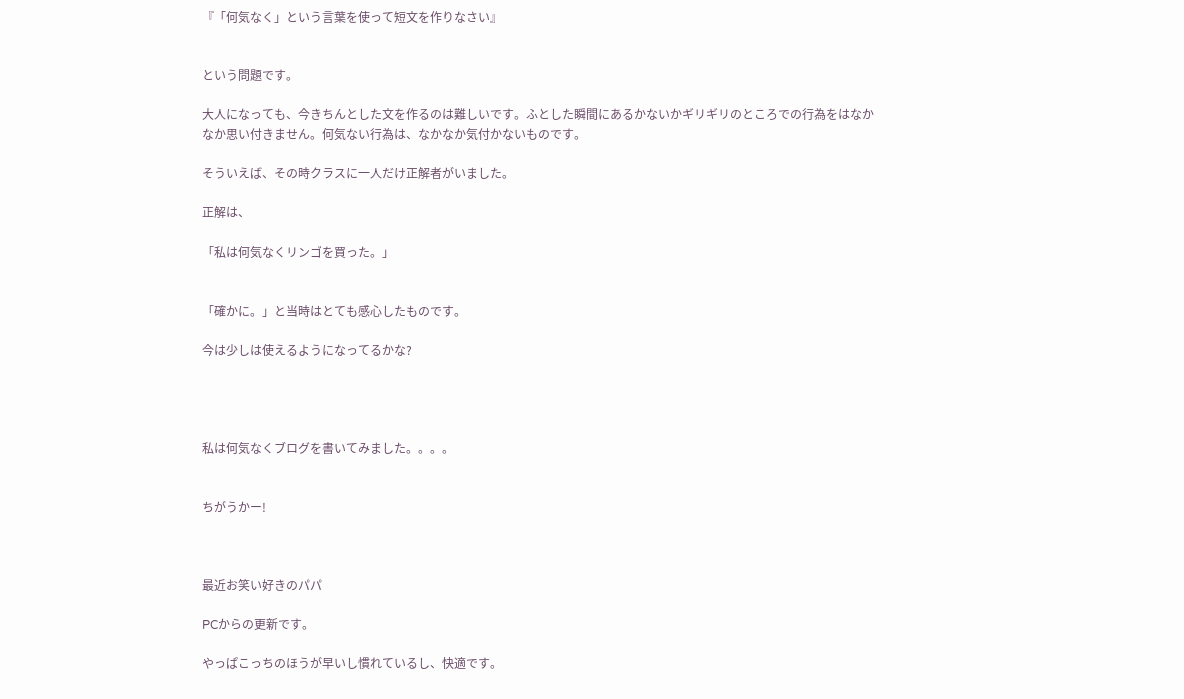『「何気なく」という言葉を使って短文を作りなさい』


という問題です。

大人になっても、今きちんとした文を作るのは難しいです。ふとした瞬間にあるかないかギリギリのところでの行為をはなかなか思い付きません。何気ない行為は、なかなか気付かないものです。

そういえば、その時クラスに一人だけ正解者がいました。

正解は、

「私は何気なくリンゴを買った。」


「確かに。」と当時はとても感心したものです。

今は少しは使えるようになってるかな?




私は何気なくブログを書いてみました。。。。


ちがうかー!



最近お笑い好きのパパ

PCからの更新です。

やっぱこっちのほうが早いし慣れているし、快適です。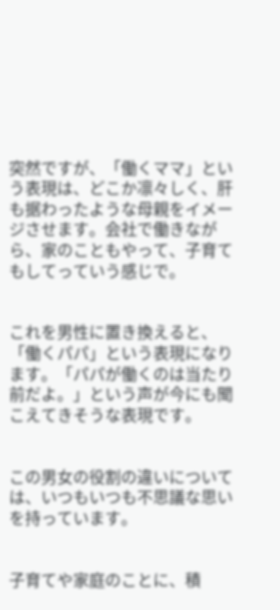突然ですが、「働くママ」という表現は、どこか凛々しく、肝も据わったような母親をイメージさせます。会社で働きながら、家のこともやって、子育てもしてっていう感じで。


これを男性に置き換えると、「働くパパ」という表現になります。「パパが働くのは当たり前だよ。」という声が今にも聞こえてきそうな表現です。


この男女の役割の違いについては、いつもいつも不思議な思いを持っています。


子育てや家庭のことに、積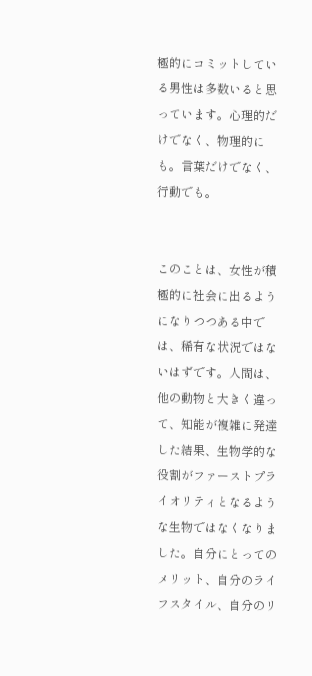極的にコミットしている男性は多数いると思っています。心理的だけでなく、物理的にも。言葉だけでなく、行動でも。


このことは、女性が積極的に社会に出るようになりつつある中では、稀有な状況ではないはずです。人間は、他の動物と大きく違って、知能が複雑に発達した結果、生物学的な役割がファーストプライオリティとなるような生物ではなくなりました。自分にとってのメリット、自分のライフスタイル、自分のリ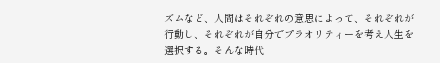ズムなど、人間はそれぞれの意思によって、それぞれが行動し、それぞれが自分でプラオリティーを考え人生を選択する。そんな時代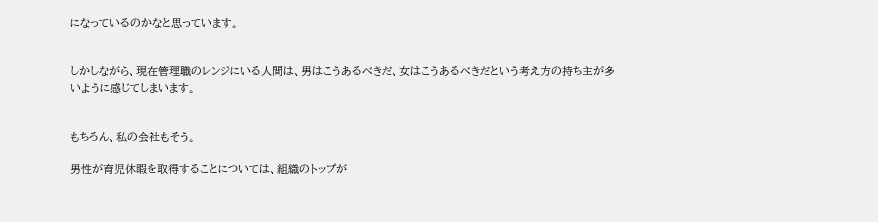になっているのかなと思っています。


しかしながら、現在管理職のレンジにいる人間は、男はこうあるべきだ、女はこうあるべきだという考え方の持ち主が多いように感じてしまいます。


もちろん、私の会社もそう。

男性が育児休暇を取得することについては、組織のトップが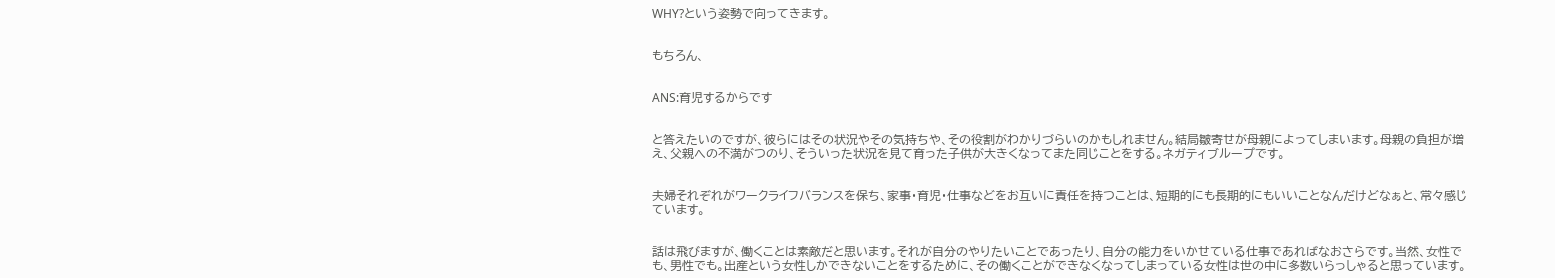WHY?という姿勢で向ってきます。


もちろん、


ANS:育児するからです


と答えたいのですが、彼らにはその状況やその気持ちや、その役割がわかりづらいのかもしれません。結局皺寄せが母親によってしまいます。母親の負担が増え、父親への不満がつのり、そういった状況を見て育った子供が大きくなってまた同じことをする。ネガティブループです。


夫婦それぞれがワークライフバランスを保ち、家事・育児・仕事などをお互いに責任を持つことは、短期的にも長期的にもいいことなんだけどなぁと、常々感じています。


話は飛びますが、働くことは素敵だと思います。それが自分のやりたいことであったり、自分の能力をいかせている仕事であればなおさらです。当然、女性でも、男性でも。出産という女性しかできないことをするために、その働くことができなくなってしまっている女性は世の中に多数いらっしゃると思っています。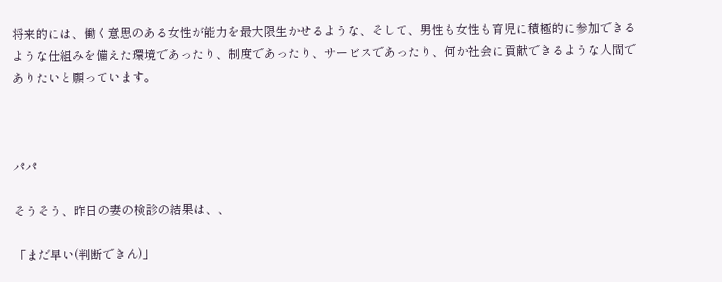将来的には、働く意思のある女性が能力を最大限生かせるような、そして、男性も女性も育児に積極的に参加できるような仕組みを備えた環境であったり、制度であったり、サービスであったり、何か社会に貢献できるような人間でありたいと願っています。



パパ

そうそう、昨日の妻の検診の結果は、、

「まだ早い(判断できん)」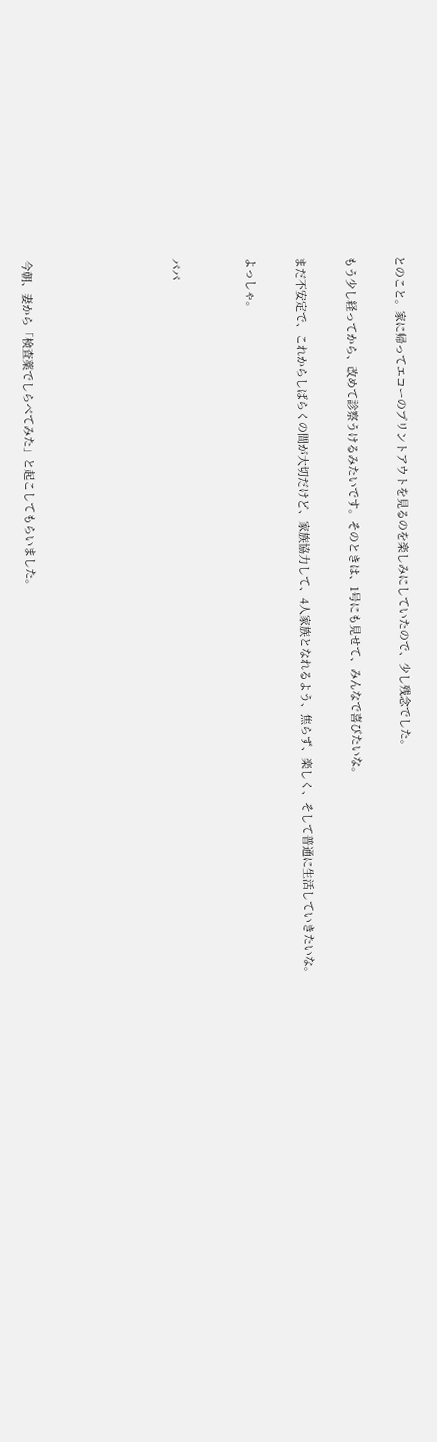とのこと。家に帰ってエコーのプリントアウトを見るのを楽しみにしていたので、少し残念でした。

もう少し経ってから、改めて診察うけるみたいです。そのときは、1号にも見せて、みんなで喜びたいな。

まだ不安定で、これからしばらくの間が大切だけど、家族協力して、4人家族となれるよう、焦らず、楽しく、そして普通に生活していきたいな。

よっしゃ。


パパ





今朝、妻から「検査薬でしらべてみた」と起こしてもらいました。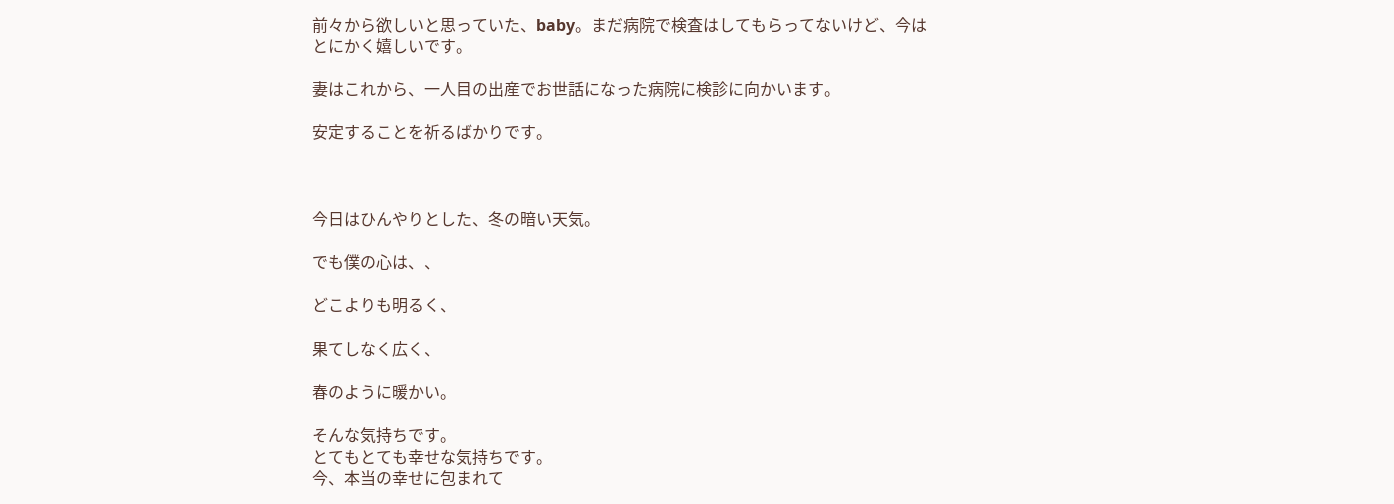前々から欲しいと思っていた、baby。まだ病院で検査はしてもらってないけど、今はとにかく嬉しいです。

妻はこれから、一人目の出産でお世話になった病院に検診に向かいます。

安定することを祈るばかりです。



今日はひんやりとした、冬の暗い天気。

でも僕の心は、、

どこよりも明るく、

果てしなく広く、

春のように暖かい。

そんな気持ちです。
とてもとても幸せな気持ちです。
今、本当の幸せに包まれて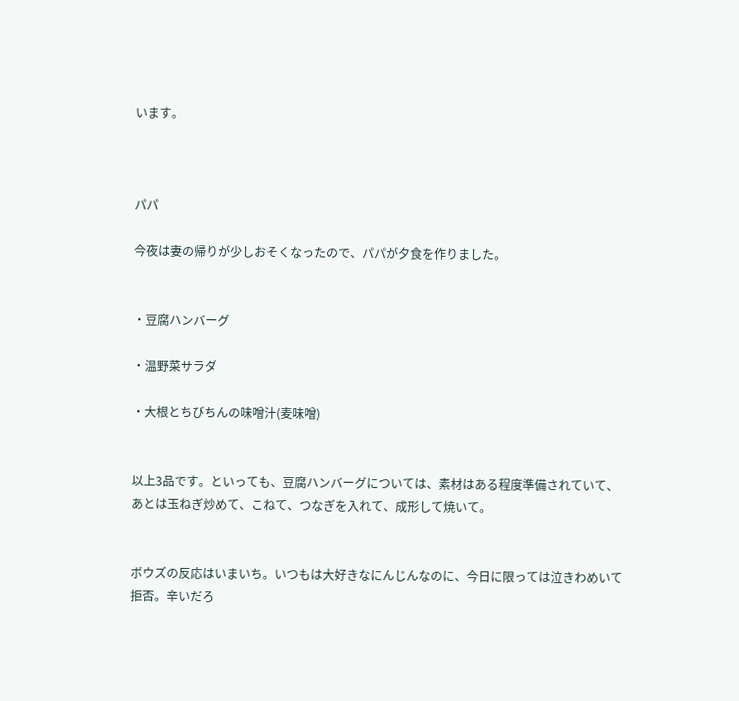います。



パパ

今夜は妻の帰りが少しおそくなったので、パパが夕食を作りました。


・豆腐ハンバーグ

・温野菜サラダ

・大根とちびちんの味噌汁(麦味噌)


以上3品です。といっても、豆腐ハンバーグについては、素材はある程度準備されていて、あとは玉ねぎ炒めて、こねて、つなぎを入れて、成形して焼いて。


ボウズの反応はいまいち。いつもは大好きなにんじんなのに、今日に限っては泣きわめいて拒否。辛いだろ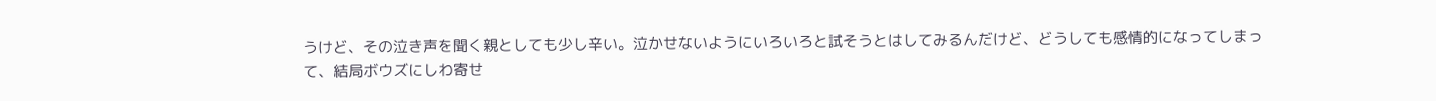うけど、その泣き声を聞く親としても少し辛い。泣かせないようにいろいろと試そうとはしてみるんだけど、どうしても感情的になってしまって、結局ボウズにしわ寄せ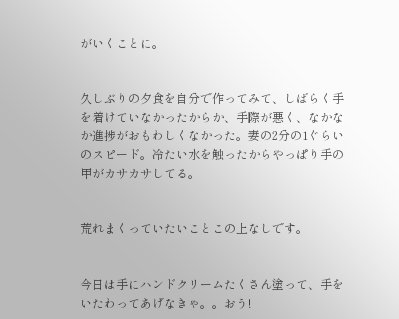がいくことに。


久しぶりの夕食を自分で作ってみて、しばらく手を着けていなかったからか、手際が悪く、なかなか進捗がおもわしくなかった。妻の2分の1ぐらいのスピード。冷たい水を触ったからやっぱり手の甲がカサカサしてる。


荒れまくっていたいことこの上なしです。


今日は手にハンドクリームたくさん塗って、手をいたわってあげなきゃ。。おう!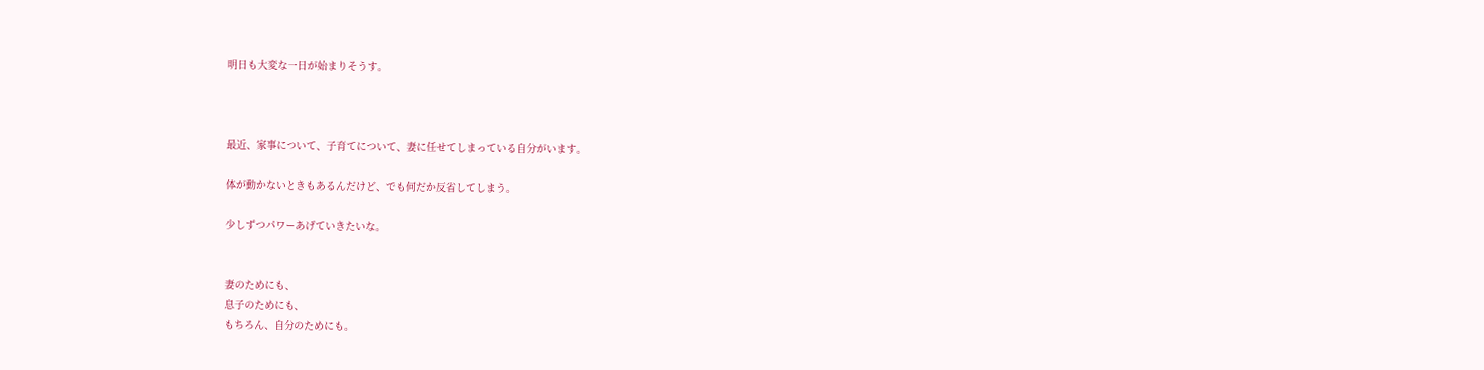明日も大変な一日が始まりそうす。



最近、家事について、子育てについて、妻に任せてしまっている自分がいます。

体が動かないときもあるんだけど、でも何だか反省してしまう。

少しずつパワーあげていきたいな。


妻のためにも、
息子のためにも、
もちろん、自分のためにも。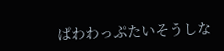ぱわわっぷたいそうしな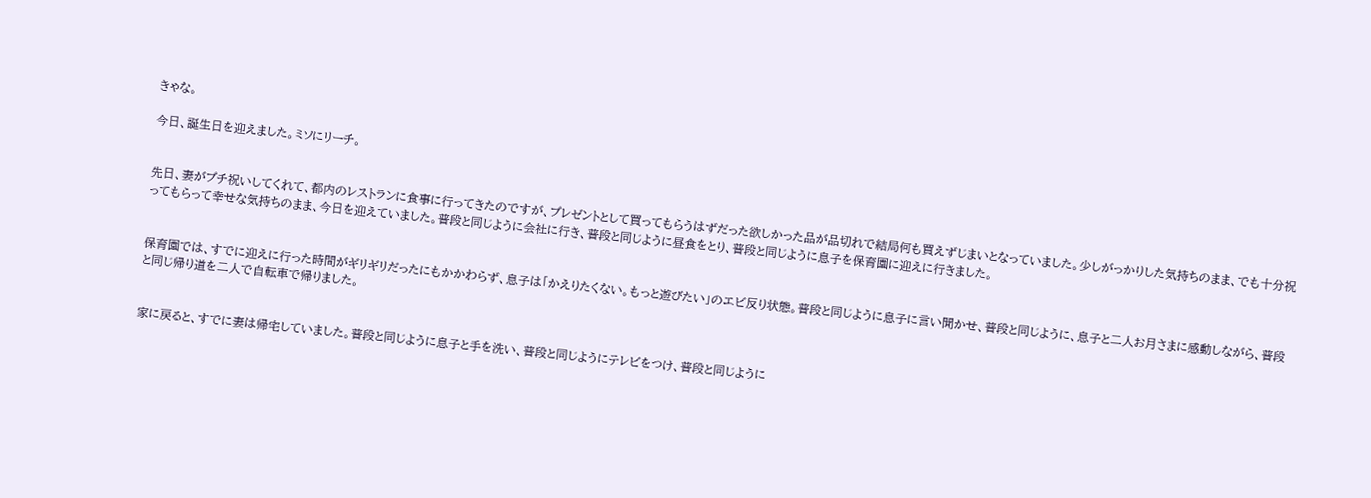きゃな。

今日、誕生日を迎えました。ミソにリーチ。


先日、妻がプチ祝いしてくれて、都内のレストランに食事に行ってきたのですが、プレゼントとして買ってもらうはずだった欲しかった品が品切れで結局何も買えずじまいとなっていました。少しがっかりした気持ちのまま、でも十分祝ってもらって幸せな気持ちのまま、今日を迎えていました。普段と同じように会社に行き、普段と同じように昼食をとり、普段と同じように息子を保育園に迎えに行きました。


保育園では、すでに迎えに行った時間がギリギリだったにもかかわらず、息子は「かえりたくない。もっと遊びたい」のエビ反り状態。普段と同じように息子に言い聞かせ、普段と同じように、息子と二人お月さまに感動しながら、普段と同じ帰り道を二人で自転車で帰りました。


家に戻ると、すでに妻は帰宅していました。普段と同じように息子と手を洗い、普段と同じようにテレビをつけ、普段と同じように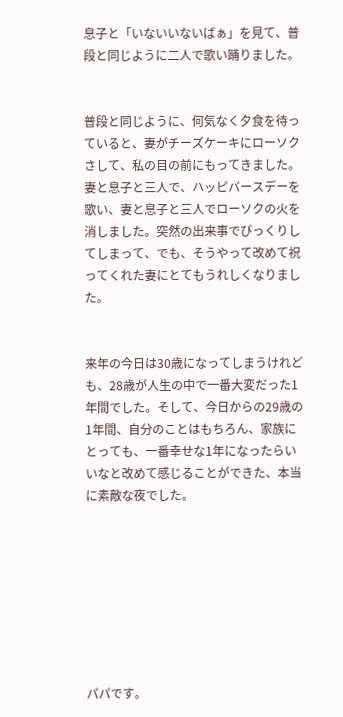息子と「いないいないばぁ」を見て、普段と同じように二人で歌い踊りました。


普段と同じように、何気なく夕食を待っていると、妻がチーズケーキにローソクさして、私の目の前にもってきました。妻と息子と三人で、ハッピバースデーを歌い、妻と息子と三人でローソクの火を消しました。突然の出来事でびっくりしてしまって、でも、そうやって改めて祝ってくれた妻にとてもうれしくなりました。


来年の今日は30歳になってしまうけれども、28歳が人生の中で一番大変だった1年間でした。そして、今日からの29歳の1年間、自分のことはもちろん、家族にとっても、一番幸せな1年になったらいいなと改めて感じることができた、本当に素敵な夜でした。








パパです。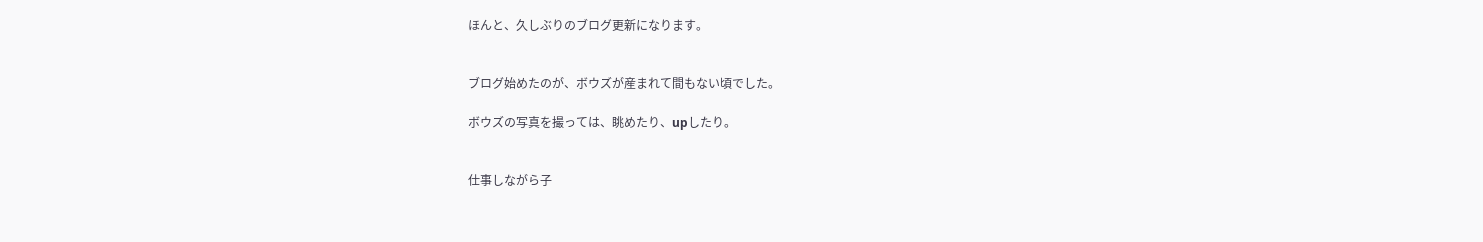ほんと、久しぶりのブログ更新になります。


ブログ始めたのが、ボウズが産まれて間もない頃でした。

ボウズの写真を撮っては、眺めたり、upしたり。


仕事しながら子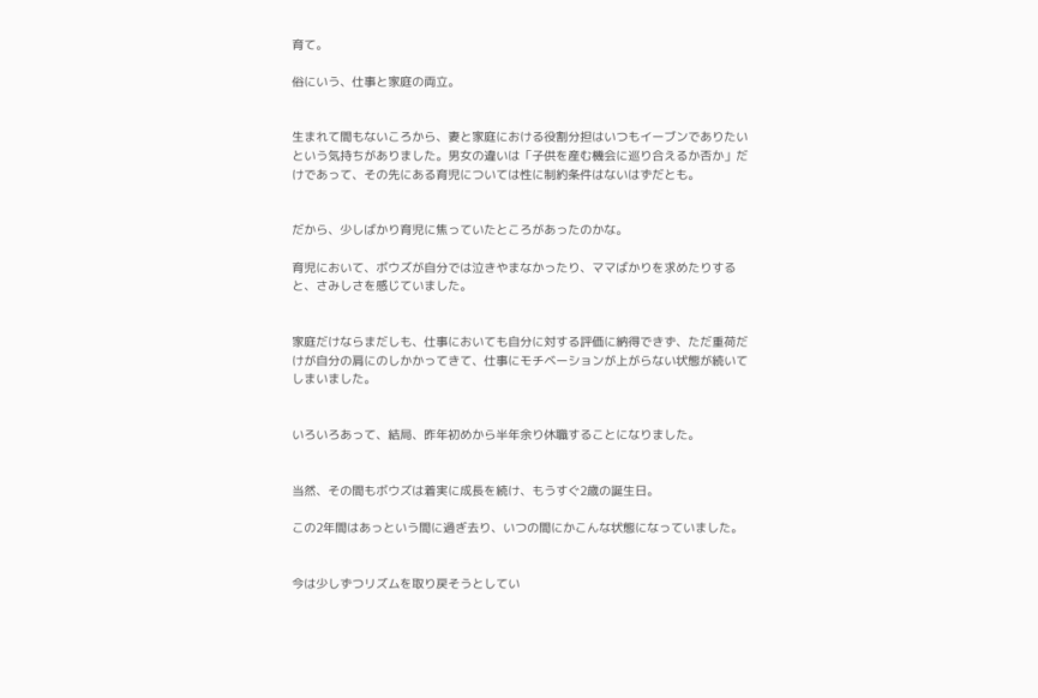育て。

俗にいう、仕事と家庭の両立。


生まれて間もないころから、妻と家庭における役割分担はいつもイーブンでありたいという気持ちがありました。男女の違いは「子供を産む機会に巡り合えるか否か」だけであって、その先にある育児については性に制約条件はないはずだとも。


だから、少しばかり育児に焦っていたところがあったのかな。

育児において、ボウズが自分では泣きやまなかったり、ママばかりを求めたりすると、さみしさを感じていました。


家庭だけならまだしも、仕事においても自分に対する評価に納得できず、ただ重荷だけが自分の肩にのしかかってきて、仕事にモチベーションが上がらない状態が続いてしまいました。


いろいろあって、結局、昨年初めから半年余り休職することになりました。


当然、その間もボウズは着実に成長を続け、もうすぐ2歳の誕生日。

この2年間はあっという間に過ぎ去り、いつの間にかこんな状態になっていました。


今は少しずつリズムを取り戻そうとしてい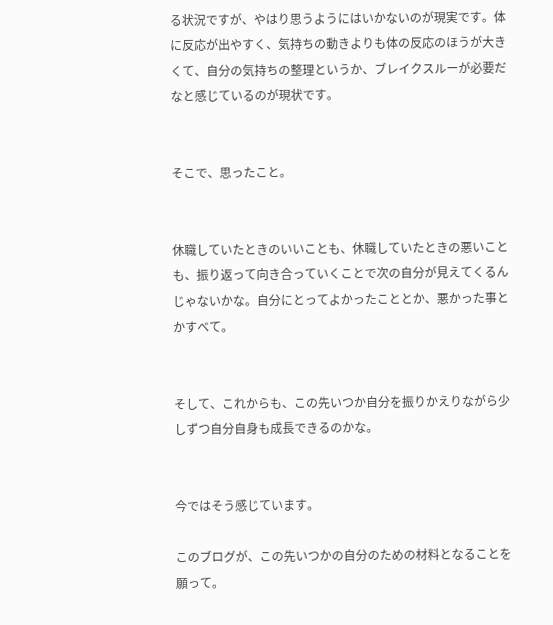る状況ですが、やはり思うようにはいかないのが現実です。体に反応が出やすく、気持ちの動きよりも体の反応のほうが大きくて、自分の気持ちの整理というか、ブレイクスルーが必要だなと感じているのが現状です。


そこで、思ったこと。


休職していたときのいいことも、休職していたときの悪いことも、振り返って向き合っていくことで次の自分が見えてくるんじゃないかな。自分にとってよかったこととか、悪かった事とかすべて。


そして、これからも、この先いつか自分を振りかえりながら少しずつ自分自身も成長できるのかな。


今ではそう感じています。

このブログが、この先いつかの自分のための材料となることを願って。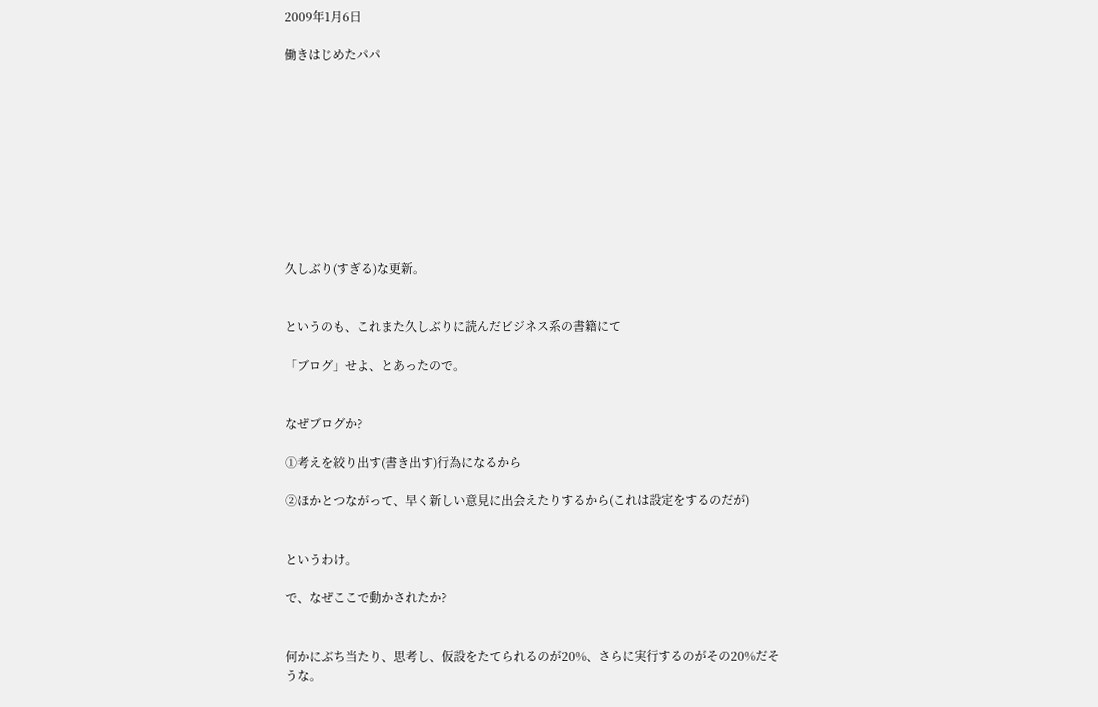2009年1月6日

働きはじめたパパ










久しぶり(すぎる)な更新。


というのも、これまた久しぶりに読んだビジネス系の書籍にて

「ブログ」せよ、とあったので。


なぜブログか?

①考えを絞り出す(書き出す)行為になるから

②ほかとつながって、早く新しい意見に出会えたりするから(これは設定をするのだが)


というわけ。

で、なぜここで動かされたか?


何かにぶち当たり、思考し、仮設をたてられるのが20%、さらに実行するのがその20%だそうな。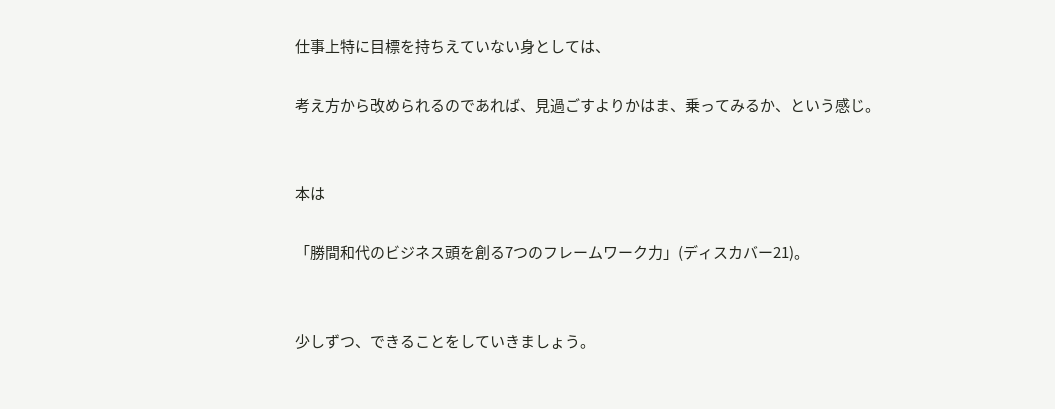仕事上特に目標を持ちえていない身としては、

考え方から改められるのであれば、見過ごすよりかはま、乗ってみるか、という感じ。


本は

「勝間和代のビジネス頭を創る7つのフレームワーク力」(ディスカバー21)。


少しずつ、できることをしていきましょう。